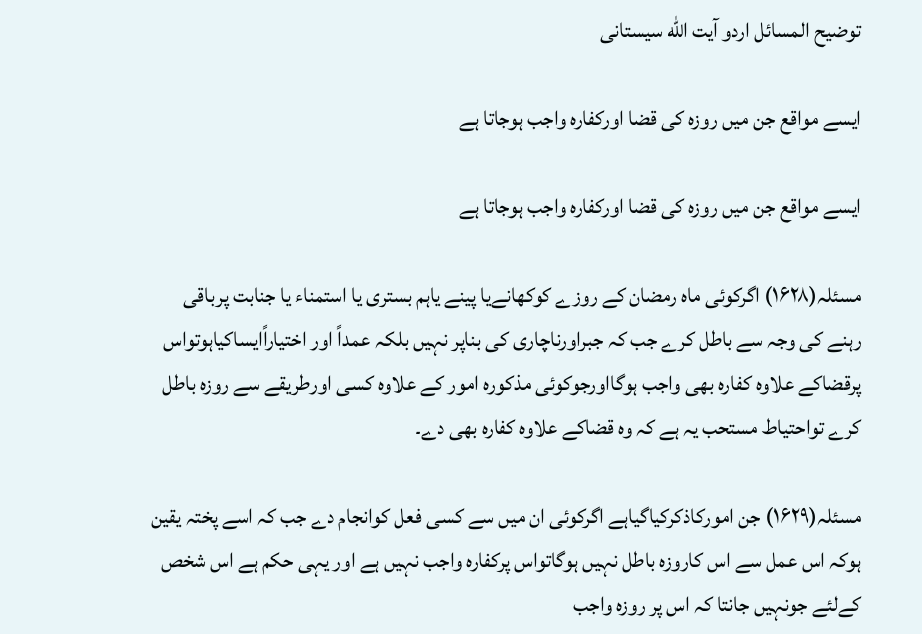توضیح المسائل اردو آیت الله سیستانی

ایسے مواقع جن میں روزہ کی قضا اورکفارہ واجب ہوجاتا ہے

ایسے مواقع جن میں روزہ کی قضا اورکفارہ واجب ہوجاتا ہے

مسئلہ(۱۶۲۸) اگرکوئی ماہ رمضان کے روزے کوکھانےیا پینے یاہم بستری یا استمناء یا جنابت پرباقی رہنے کی وجہ سے باطل کرے جب کہ جبراورناچاری کی بناپر نہیں بلکہ عمداً اور اختیاراًایساکیاہوتواس پرقضاکے علاوہ کفارہ بھی واجب ہوگااورجوکوئی مذکورہ امور کے علاوہ کسی اورطریقے سے روزہ باطل کرے تواحتیاط مستحب یہ ہے کہ وہ قضاکے علاوہ کفارہ بھی دے۔

مسئلہ(۱۶۲۹) جن امورکاذکرکیاگیاہے اگرکوئی ان میں سے کسی فعل کوانجام دے جب کہ اسے پختہ یقین ہوکہ اس عمل سے اس کاروزہ باطل نہیں ہوگاتواس پرکفارہ واجب نہیں ہے اور یہی حکم ہے اس شخص کےلئے جونہیں جانتا کہ اس پر روزہ واجب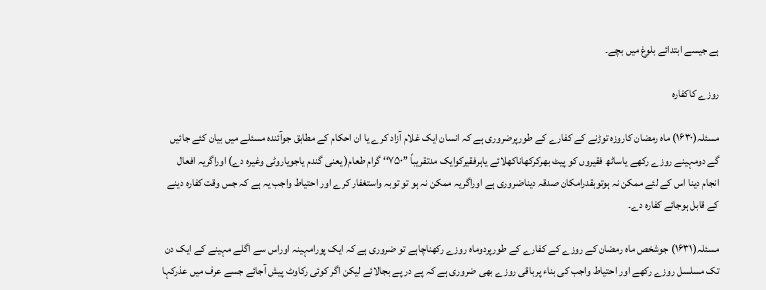ہے جیسے ابتدائے بلوغ میں بچے۔

روزے کاکفارہ

مسئلہ(۱۶۳۰) ماہ رمضان کاروزہ توڑنے کے کفارے کے طورپرضروری ہے کہ انسان ایک غلام آزاد کرے یا ان احکام کے مطابق جوآئندہ مسئلے میں بیان کئے جائیں گے دومہینے روزے رکھے یاساٹھ فقیروں کو پیٹ بھرکرکھاناکھلائے یاہرفقیرکوایک مدتقریباً ’’۷۵۰‘‘ گرام طعام( یعنی گندم یاجویاروٹی وغیرہ دے) اوراگریہ افعال انجام دینا اس کے لئے ممکن نہ ہوتوبقدرامکان صدقہ دیناضروری ہے اوراگریہ ممکن نہ ہو تو توبہ واستغفار کرے اور احتیاط واجب یہ ہے کہ جس وقت کفارہ دینے کے قابل ہوجائے کفارہ دے۔

مسئلہ(۱۶۳۱) جوشخص ماہ رمضان کے روزے کے کفارے کے طورپردوماہ روزے رکھناچاہے تو ضروری ہے کہ ایک پورامہینہ اوراس سے اگلے مہینے کے ایک دن تک مسلسل روزے رکھے اور احتیاط واجب کی بناء پرباقی روزے بھی ضروری ہے کہ پے در پے بجالائے لیکن اگر کوئی رکاوٹ پیش آجائے جسے عرف میں عذرکہا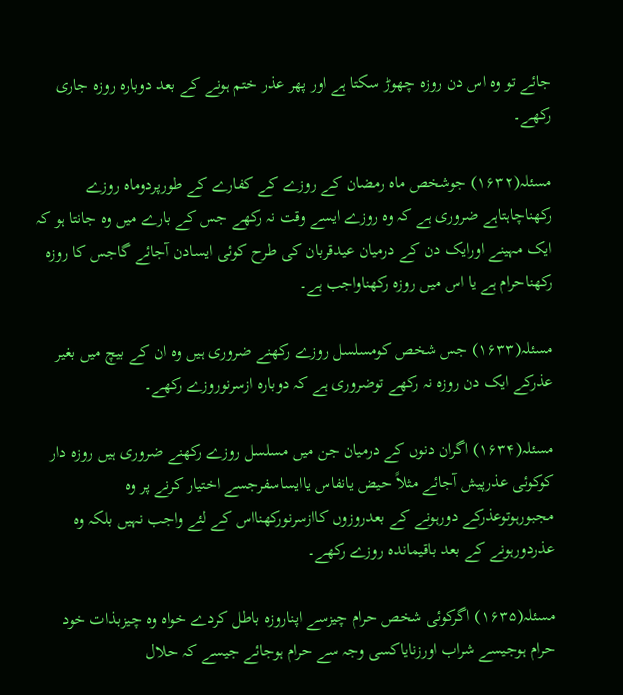جائے تو وہ اس دن روزہ چھوڑ سکتا ہے اور پھر عذر ختم ہونے کے بعد دوبارہ روزہ جاری رکھے۔

مسئلہ(۱۶۳۲) جوشخص ماہ رمضان کے روزے کے کفارے کے طورپردوماہ روزے رکھناچاہتاہے ضروری ہے کہ وہ روزے ایسے وقت نہ رکھے جس کے بارے میں وہ جانتا ہو کہ ایک مہینے اورایک دن کے درمیان عیدقربان کی طرح کوئی ایسادن آجائے گاجس کا روزہ رکھناحرام ہے یا اس میں روزہ رکھناواجب ہے۔

مسئلہ(۱۶۳۳) جس شخص کومسلسل روزے رکھنے ضروری ہیں وہ ان کے بیچ میں بغیر عذرکے ایک دن روزہ نہ رکھے توضروری ہے کہ دوبارہ ازسرنوروزے رکھے۔

مسئلہ(۱۶۳۴) اگران دنوں کے درمیان جن میں مسلسل روزے رکھنے ضروری ہیں روزہ دار کوکوئی عذرپیش آجائے مثلاً حیض یانفاس یاایساسفرجسے اختیار کرنے پر وہ مجبورہوتوعذرکے دورہونے کے بعدروزوں کاازسرنورکھنااس کے لئے واجب نہیں بلکہ وہ عذردورہونے کے بعد باقیماندہ روزے رکھے۔

مسئلہ(۱۶۳۵) اگرکوئی شخص حرام چیزسے اپناروزہ باطل کردے خواہ وہ چیزبذات خود حرام ہوجیسے شراب اورزنایاکسی وجہ سے حرام ہوجائے جیسے کہ حلال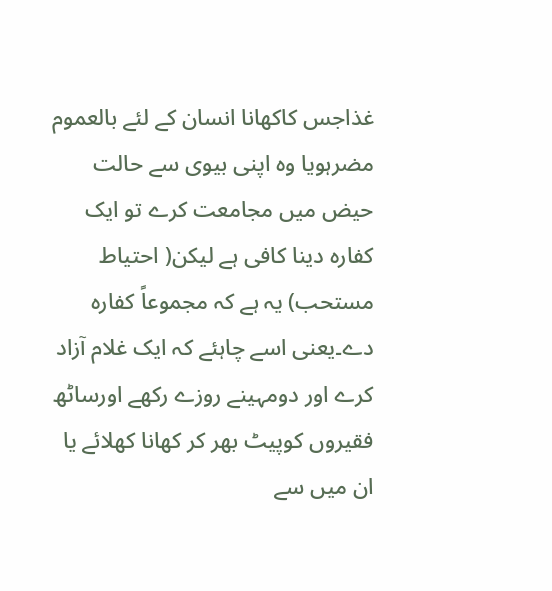غذاجس کاکھانا انسان کے لئے بالعموم مضرہویا وہ اپنی بیوی سے حالت حیض میں مجامعت کرے تو ایک کفارہ دینا کافی ہے لیکن( احتیاط مستحب) یہ ہے کہ مجموعاً کفارہ دے۔یعنی اسے چاہئے کہ ایک غلام آزاد کرے اور دومہینے روزے رکھے اورساٹھ فقیروں کوپیٹ بھر کر کھانا کھلائے یا ان میں سے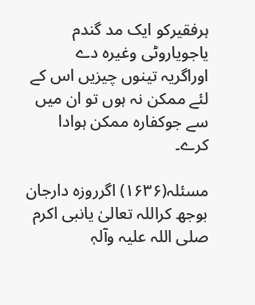ہرفقیرکو ایک مد گندم یاجویاروٹی وغیرہ دے اوراگریہ تینوں چیزیں اس کے لئے ممکن نہ ہوں تو ان میں سے جوکفارہ ممکن ہوادا کرے۔

مسئلہ(۱۶۳۶) اگرروزہ دارجان بوجھ کراللہ تعالیٰ یانبی اکرم صلی اللہ علیہ وآلہٖ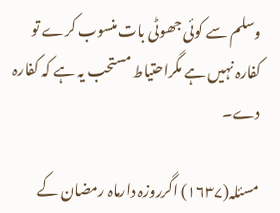وسلم سے کوئی جھوٹی بات منسوب کرے تو کفارہ نہیں ہے مگراحتیاط مستحب یہ ہے کہ کفارہ دے۔

مسئلہ(۱۶۳۷) اگرروزہ دارماہ رمضان کے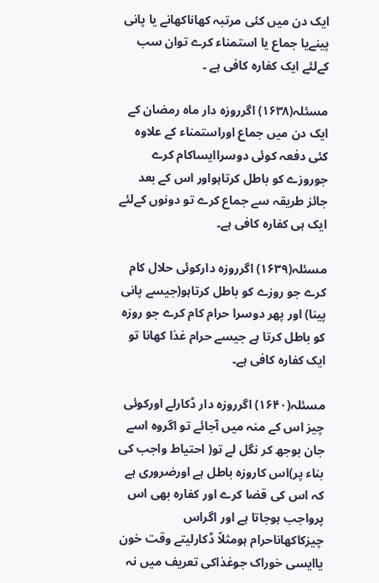ایک دن میں کئی مرتبہ کھاناکھانے یا پانی پینےیا جماع یا استمناء کرے توان سب کےلئے ایک کفارہ کافی ہے ۔

مسئلہ(۱۶۳۸) اگرروزہ دار ماہ رمضان کے ایک دن میں جماع اوراستمناء کے علاوہ کئی دفعہ کوئی دوسراایساکام کرے جوروزے کو باطل کرتاہواور اس کے بعد جائز طریقہ سے جماع کرے تو دونوں کےلئے ایک ہی کفارہ کافی ہے۔

مسئلہ(۱۶۳۹) اگرروزہ دارکوئی حلال کام کرے جو روزے کو باطل کرتاہو(جیسے پانی پینا) اور پھر دوسرا حرام کام کرے جو روزہ کو باطل کرتا ہے جیسے حرام غذا کھانا تو ایک کفارہ کافی ہے۔

مسئلہ(۱۶۴۰) اگرروزہ دار ڈکارلے اورکوئی چیز اس کے منہ میں آجائے تو اگروہ اسے جان بوجھ کر نگل لے تو( احتیاط واجب کی بناء پر)اس کاروزہ باطل ہے اورضروری ہے کہ اس کی قضا کرے اور کفارہ بھی اس پرواجب ہوجاتا ہے اور اگراس چیزکاکھاناحرام ہومثلاً ڈکارلیتے وقت خون یاایسی خوراک جوغذاکی تعریف میں نہ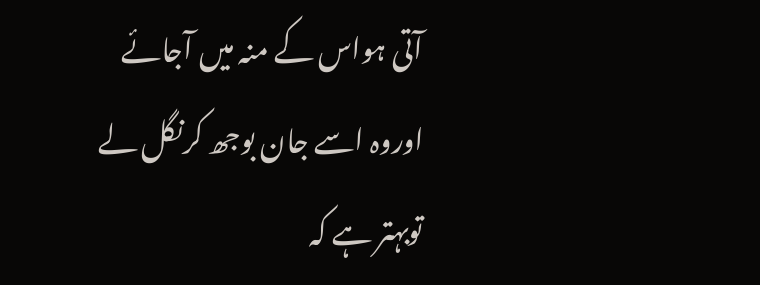آتی ہواس کے منہ میں آجائے اوروہ اسے جان بوجھ کرنگل لے توبہتر ہے کہ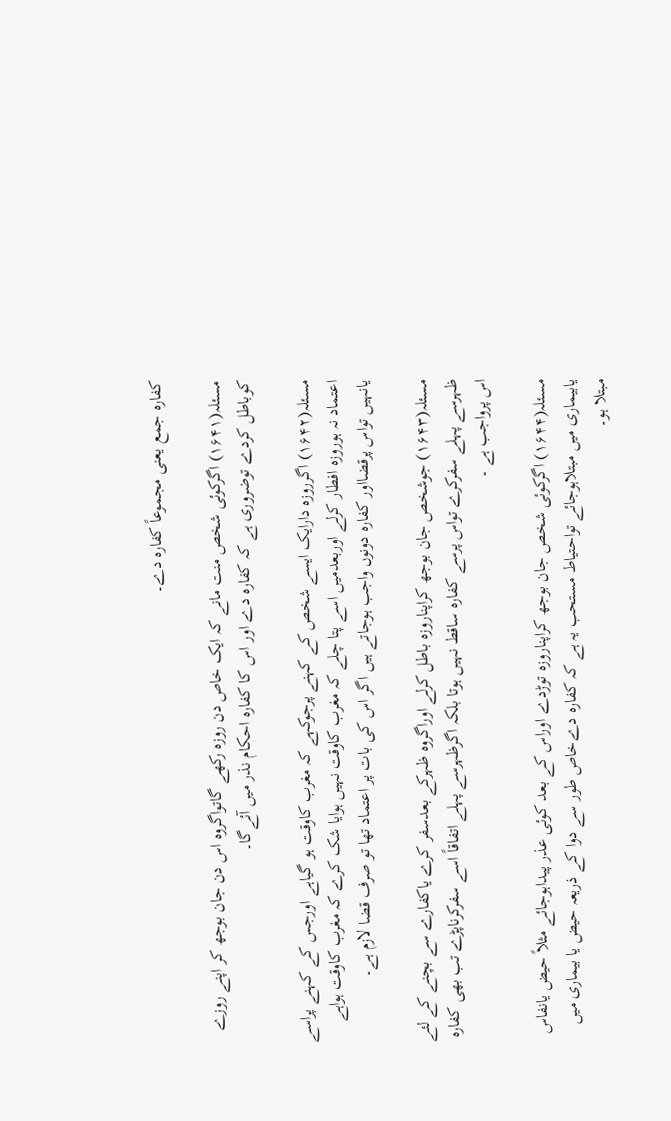کفارہ جمع یعنی مجموعاً کفارہ دے۔

مسئلہ(۱۶۴۱) اگرکوئی شخص منت مانے کہ ایک خاص دن روزہ رکھے گاتواگروہ اس دن جان بوجھ کر اپنے روزے کوباطل کردے توضروری ہے کہ کفارہ دے اور اس کا کفارہ احکام نذر میں آئےگا۔

مسئلہ(۱۶۴۲) اگرروزہ دارایک ایسے شخص کے کہنے پرجوکہے کہ مغرب کاوقت ہو گیاہے اورجس کے کہنے پراسے اعتماد نہ ہوروزہ افطار کرلے اوربعدمیں اسے پتا چلے کہ مغرب کاوقت نہیں ہوایا شک کرے کہ مغرب کاوقت ہواہے یانہیں تواس پرقضااور کفارہ دونوں واجب ہوجاتے ہیں اگر اس کی بات پر اعتماد تھا تو صرف قضا لازم ہے۔

مسئلہ(۱۶۴۳) جوشخص جان بوجھ کراپناروزہ باطل کرلے اوراگروہ ظہرکے بعدسفر کرے یاکفارے سے بچنے کے لئے ظہرسے پہلے سفرکرے تواس پرسے کفارہ ساقط نہیں ہوتا بلکہ اگرظہرسے پہلے اتفاقاً اسے سفرکرناپڑے تب بھی کفارہ اس پرواجب ہے ۔

مسئلہ(۱۶۴۴) اگرکوئی شخص جان بوجھ کراپناروزہ توڑدے اوراس کے بعد کوئی عذر پیداہوجائے مثلاً حیض یانفاس یابیماری میں مبتلاہوجائے تواحتیاط مستحب یہ ہے کہ کفارہ دےخاص طور سے دوا کے ذریعہ حیض یا بیماری میں مبتلا ہو۔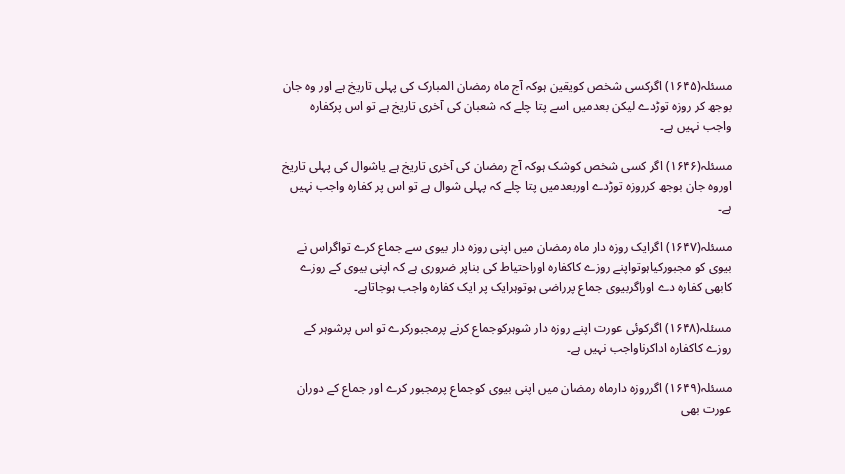مسئلہ(۱۶۴۵) اگرکسی شخص کویقین ہوکہ آج ماہ رمضان المبارک کی پہلی تاریخ ہے اور وہ جان بوجھ کر روزہ توڑدے لیکن بعدمیں اسے پتا چلے کہ شعبان کی آخری تاریخ ہے تو اس پرکفارہ واجب نہیں ہے۔

مسئلہ(۱۶۴۶) اگر کسی شخص کوشک ہوکہ آج رمضان کی آخری تاریخ ہے یاشوال کی پہلی تاریخ اوروہ جان بوجھ کرروزہ توڑدے اوربعدمیں پتا چلے کہ پہلی شوال ہے تو اس پر کفارہ واجب نہیں ہے۔

مسئلہ(۱۶۴۷) اگرایک روزہ دار ماہ رمضان میں اپنی روزہ دار بیوی سے جماع کرے تواگراس نے بیوی کو مجبورکیاہوتواپنے روزے کاکفارہ اوراحتیاط کی بناپر ضروری ہے کہ اپنی بیوی کے روزے کابھی کفارہ دے اوراگربیوی جماع پرراضی ہوتوہرایک پر ایک کفارہ واجب ہوجاتاہے۔

مسئلہ(۱۶۴۸) اگرکوئی عورت اپنے روزہ دار شوہرکوجماع کرنے پرمجبورکرے تو اس پرشوہر کے روزے کاکفارہ اداکرناواجب نہیں ہے۔

مسئلہ(۱۶۴۹) اگرروزہ دارماہ رمضان میں اپنی بیوی کوجماع پرمجبور کرے اور جماع کے دوران عورت بھی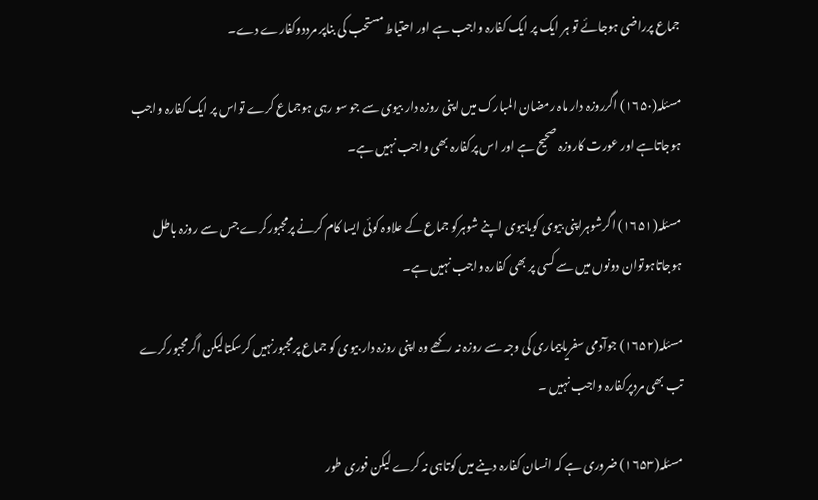جماع پرراضی ہوجائے تو ہر ایک پر ایک کفارہ واجب ہے اور احتیاط مستحب کی بناپر مرددوکفارے دے۔

مسئلہ(۱۶۵۰) اگرروزہ دار ماہ رمضان المبارک میں اپنی روزہ دار بیوی سے جو سو رہی ہوجماع کرے تواس پر ایک کفارہ واجب ہوجاتاہے اور عورت کاروزہ صحیح ہے اور اس پرکفارہ بھی واجب نہیں ہے۔

مسئلہ(۱۶۵۱) اگرشوہراپنی بیوی کویابیوی اپنے شوہرکو جماع کے علاوہ کوئی ایسا کام کرنے پرمجبورکرے جس سے روزہ باطل ہوجاتاہوتوان دونوں میں سے کسی پر بھی کفارہ واجب نہیں ہے۔

مسئلہ(۱۶۵۲) جوآدمی سفریابیماری کی وجہ سے روزہ نہ رکھے وہ اپنی روزہ دار بیوی کو جماع پرمجبورنہیں کرسکتالیکن اگرمجبورکرے تب بھی مردپرکفارہ واجب نہیں ۔

مسئلہ(۱۶۵۳) ضروری ہے کہ انسان کفارہ دینے میں کوتاہی نہ کرے لیکن فوری طور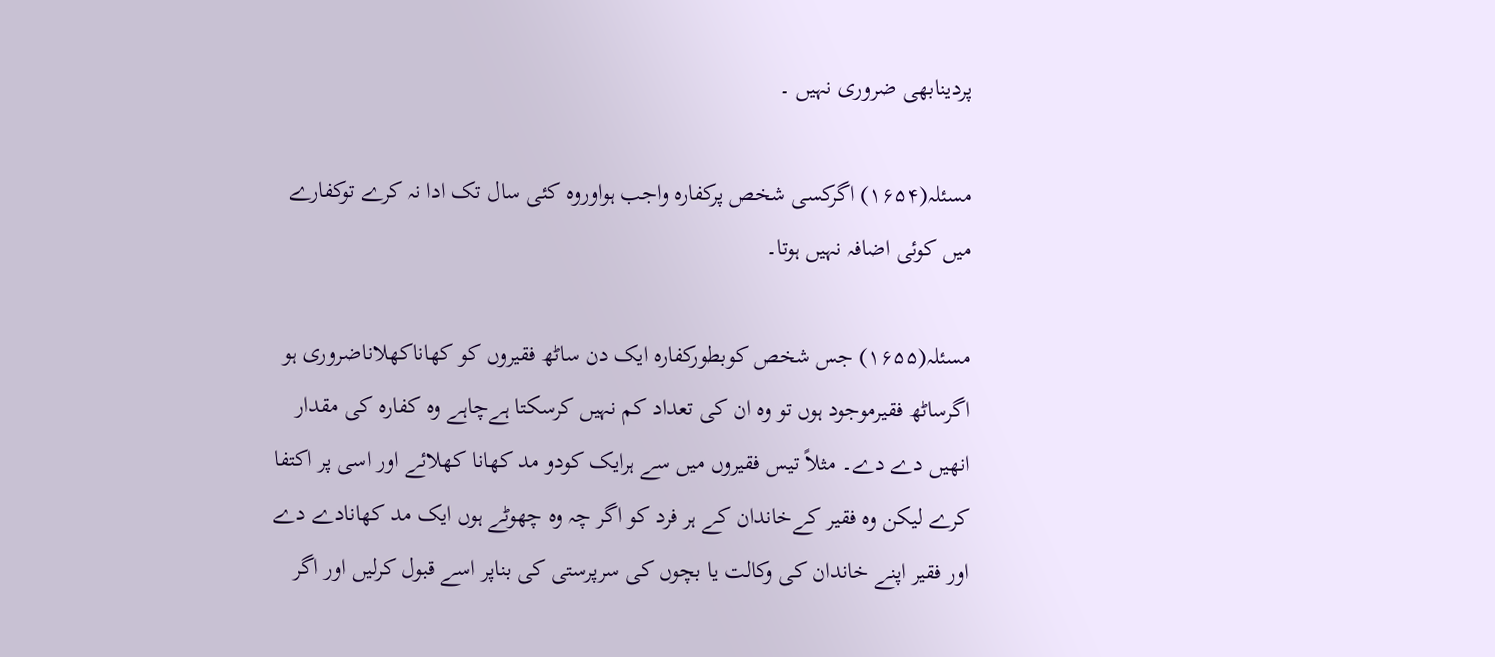پردینابھی ضروری نہیں ۔

مسئلہ(۱۶۵۴) اگرکسی شخص پرکفارہ واجب ہواوروہ کئی سال تک ادا نہ کرے توکفارے میں کوئی اضافہ نہیں ہوتا۔

مسئلہ(۱۶۵۵) جس شخص کوبطورکفارہ ایک دن ساٹھ فقیروں کو کھاناکھلاناضروری ہو اگرساٹھ فقیرموجود ہوں تو وہ ان کی تعداد کم نہیں کرسکتا ہےچاہے وہ کفارہ کی مقدار انھیں دے دے۔ مثلاً تیس فقیروں میں سے ہرایک کودو مد کھانا کھلائے اور اسی پر اکتفا کرے لیکن وہ فقیر کےخاندان کے ہر فرد کو اگر چہ وہ چھوٹے ہوں ایک مد کھانادے دے اور فقیر اپنے خاندان کی وکالت یا بچوں کی سرپرستی کی بناپر اسے قبول کرلیں اور اگر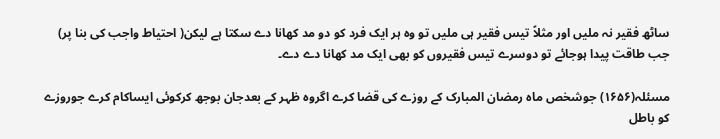ساٹھ فقیر نہ ملیں اور مثلاً تیس فقیر ہی ملیں تو وہ ہر ایک فرد کو دو مد کھانا دے سکتا ہے لیکن( احتیاط واجب کی بنا پر) جب طاقت پیدا ہوجائے تو دوسرے تیس فقیروں کو بھی ایک مد کھانا دے دے۔

مسئلہ(۱۶۵۶) جوشخص ماہ رمضان المبارک کے روزے کی قضا کرے اگروہ ظہر کے بعدجان بوجھ کرکوئی ایساکام کرے جوروزے کو باطل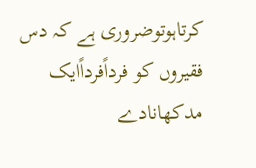کرتاہوتوضروری ہے کہ دس فقیروں کو فرداًفرداًایک مدکھانادے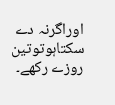اوراگرنہ دے سکتاہوتوتین روزے رکھے۔